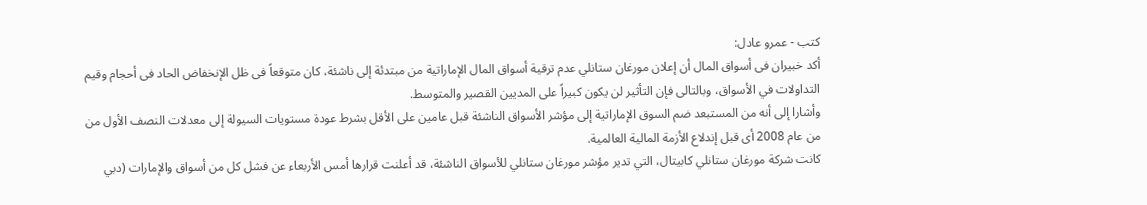كتب - عمرو عادل:
أكد خبيران فى أسواق المال أن إعلان مورغان ستانلي عدم ترقية أسواق المال الإماراتية من مبتدئة إلى ناشئة، كان متوقعاً فى ظل الإنخفاض الحاد فى أحجام وقيم التداولات في الأسواق، وبالتالى فإن التأثير لن يكون كبيراً على المديين القصير والمتوسط.
وأشارا إلى أنه من المستبعد ضم السوق الإماراتية إلى مؤشر الأسواق الناشئة قبل عامين على الأقل بشرط عودة مستويات السيولة إلى معدلات النصف الأول من من عام 2008 أى قبل إندلاع الأزمة المالية العالمية.
كانت شركة مورغان ستانلي كابيتال، التي تدير مؤشر مورغان ستانلي للأسواق الناشئة، قد أعلنت قرارها أمس الأربعاء عن فشل كل من أسواق والإمارات (دبي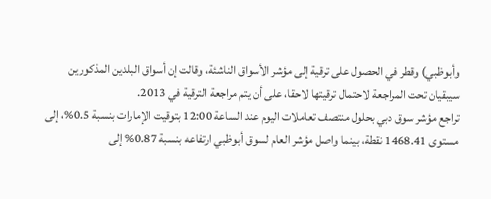وأبوظبي) وقطر في الحصول على ترقية إلى مؤشر الأسواق الناشئة، وقالت إن أسواق البلدين المذكورين سيبقيان تحت المراجعة لاحتمال ترقيتها لاحقا، على أن يتم مراجعة الترقية في 2013.
تراجع مؤشر سوق دبي بحلول منتصف تعاملات اليوم عند الساعة 12:00 بتوقيت الإمارات بنسبة 0.5%، إلى مستوى 1468.41 نقطة، بينما واصل مؤشر العام لسوق أبوظبي ارتفاعه بنسبة 0.87% إلى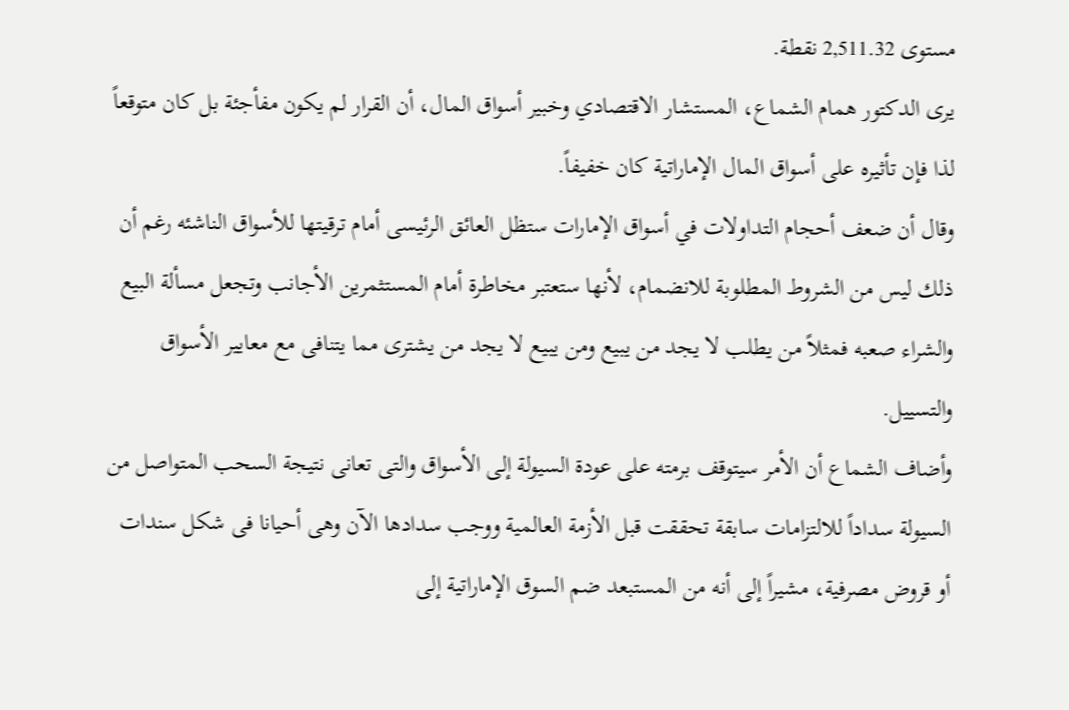مستوى 2,511.32 نقطة.
يرى الدكتور همام الشماع، المستشار الاقتصادي وخبير أسواق المال، أن القرار لم يكون مفأجئة بل كان متوقعاً لذا فإن تأثيره على أسواق المال الإماراتية كان خفيفاً.
وقال أن ضعف أحجام التداولات في أسواق الإمارات ستظل العائق الرئيسى أمام ترقيتها للأسواق الناشئه رغم أن ذلك ليس من الشروط المطلوبة للانضمام، لأنها ستعتبر مخاطرة أمام المستثمرين الأجانب وتجعل مسألة البيع والشراء صعبه فمثلاً من يطلب لا يجد من يبيع ومن يبيع لا يجد من يشترى مما يتنافى مع معايير الأسواق والتسييل.
وأضاف الشماع أن الأمر سيتوقف برمته على عودة السيولة إلى الأسواق والتى تعانى نتيجة السحب المتواصل من السيولة سداداً للالتزامات سابقة تحققت قبل الأزمة العالمية ووجب سدادها الآن وهى أحيانا فى شكل سندات أو قروض مصرفية، مشيراً إلى أنه من المستبعد ضم السوق الإماراتية إلى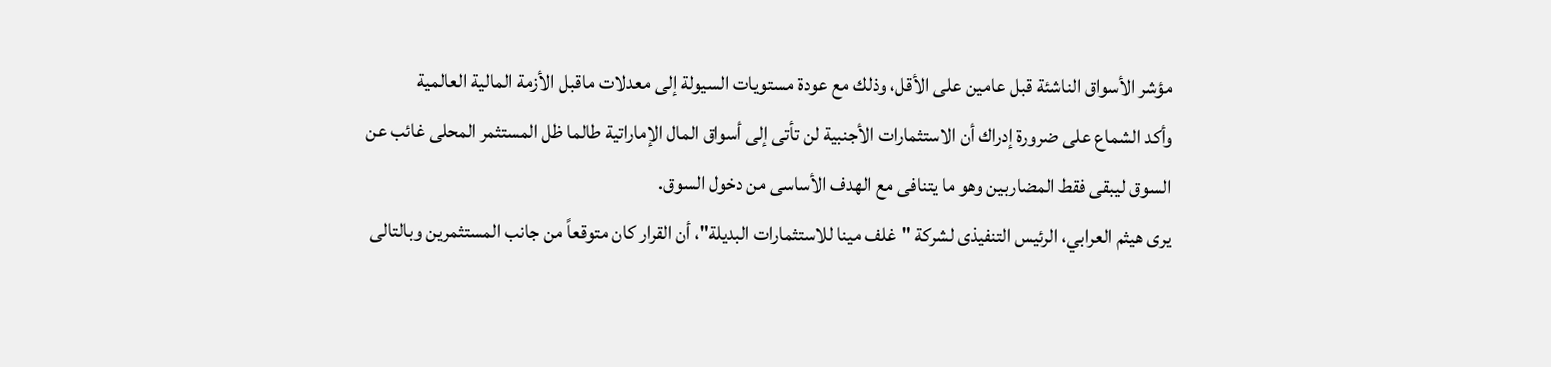مؤشر الأسواق الناشئة قبل عامين على الأقل، وذلك مع عودة مستويات السيولة إلى معدلات ماقبل الأزمة المالية العالمية
وأكد الشماع على ضرورة إدراك أن الاستثمارات الأجنبية لن تأتى إلى أسواق المال الإماراتية طالما ظل المستثمر المحلى غائب عن السوق ليبقى فقط المضاربين وهو ما يتنافى مع الهدف الأساسى من دخول السوق.
يرى هيثم العرابي، الرئيس التنفيذى لشركة "غلف مينا للاستثمارات البديلة"، أن القرار كان متوقعاً من جانب المستثمرين وبالتالى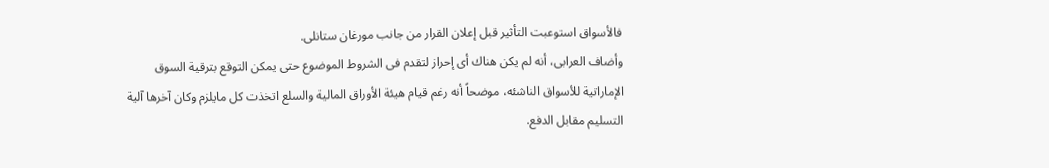فالأسواق استوعبت التأثير قبل إعلان القرار من جانب مورغان ستانلى.
وأضاف العرابى، أنه لم يكن هناك أى إحراز لتقدم فى الشروط الموضوع حتى يمكن التوقع بترقية السوق الإماراتية للأسواق الناشئه، موضحاً أنه رغم قيام هيئة الأوراق المالية والسلع اتخذت كل مايلزم وكان آخرها آلية التسليم مقابل الدفع.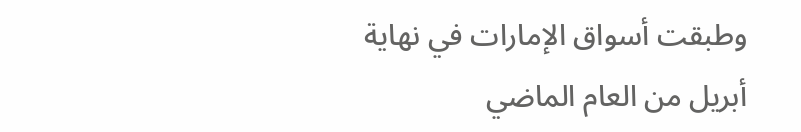وطبقت أسواق الإمارات في نهاية أبريل من العام الماضي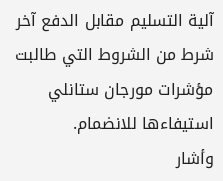آلية التسليم مقابل الدفع آخر شرط من الشروط التي طالبت مؤشرات مورجان ستانلي استيفاءها للانضمام.
وأشار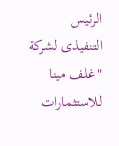الرئيس التنفيذى لشركة "غلف مينا للاستثمارات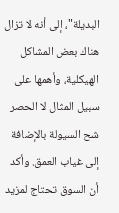البديلة"، إلى أنه لا تزال هناك بعض المشاكل الهيكلية، وأهمها على سبيل المثال لا الحصر شح السيولة بالإضافة إلى غياب العمق. وأكد أن السوق تحتاج لمزيد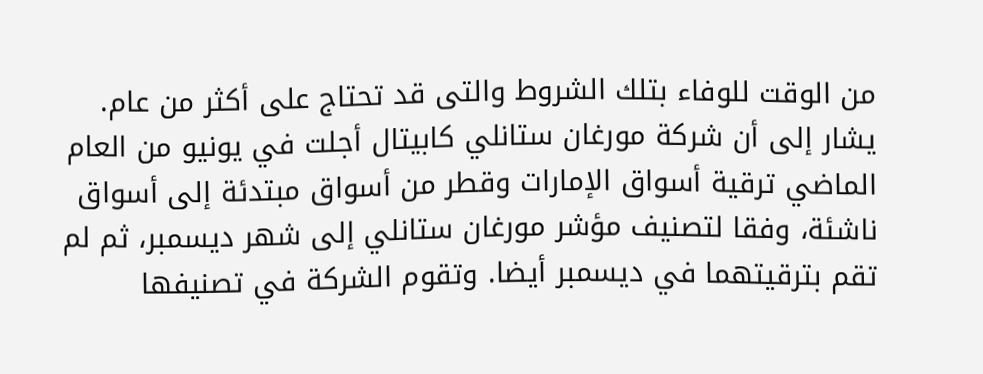من الوقت للوفاء بتلك الشروط والتى قد تحتاج على أكثر من عام.
يشار إلى أن شركة مورغان ستانلي كابيتال أجلت في يونيو من العام الماضي ترقية أسواق الإمارات وقطر من أسواق مبتدئة إلى أسواق ناشئة، وفقا لتصنيف مؤشر مورغان ستانلي إلى شهر ديسمبر، ثم لم تقم بترقيتهما في ديسمبر أيضا. وتقوم الشركة في تصنيفها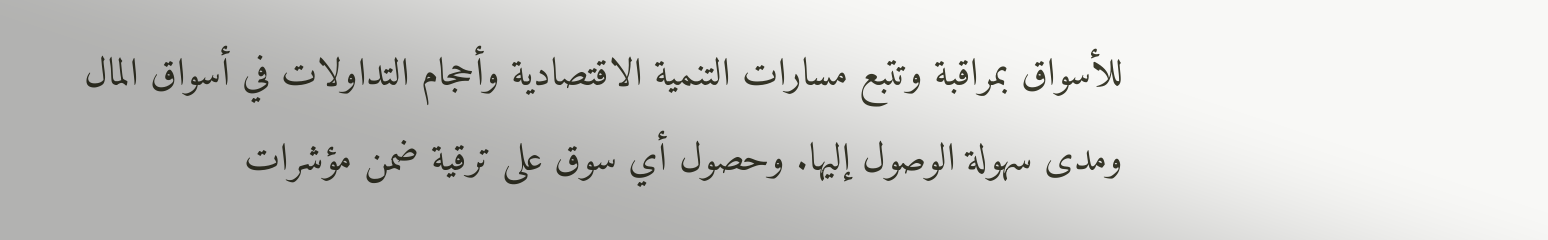للأسواق بمراقبة وتتبع مسارات التنمية الاقتصادية وأحجام التداولات في أسواق المال ومدى سهولة الوصول إليها. وحصول أي سوق على ترقية ضمن مؤشرات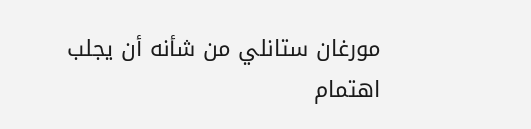مورغان ستانلي من شأنه أن يجلب اهتمام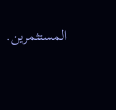المستثمرين.